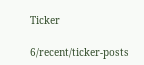Ticker

6/recent/ticker-posts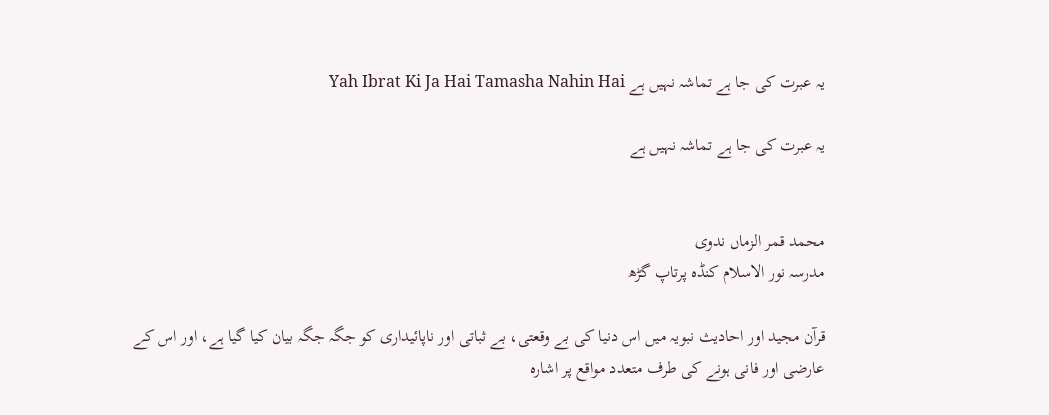یہ عبرت کی جا ہے تماشہ نہیں ہے Yah Ibrat Ki Ja Hai Tamasha Nahin Hai

یہ عبرت کی جا ہے تماشہ نہیں ہے


محمد قمر الزماں ندوی
مدرسہ نور الاسلام کنڈہ پرتاپ گڑھ

قرآن مجید اور احادیث نبویہ میں اس دنیا کی بے وقعتی، بے ثباتی اور ناپائیداری کو جگہ جگہ بیان کیا گیا ہے، اور اس کے عارضی اور فانی ہونے کی طرف متعدد مواقع پر اشارہ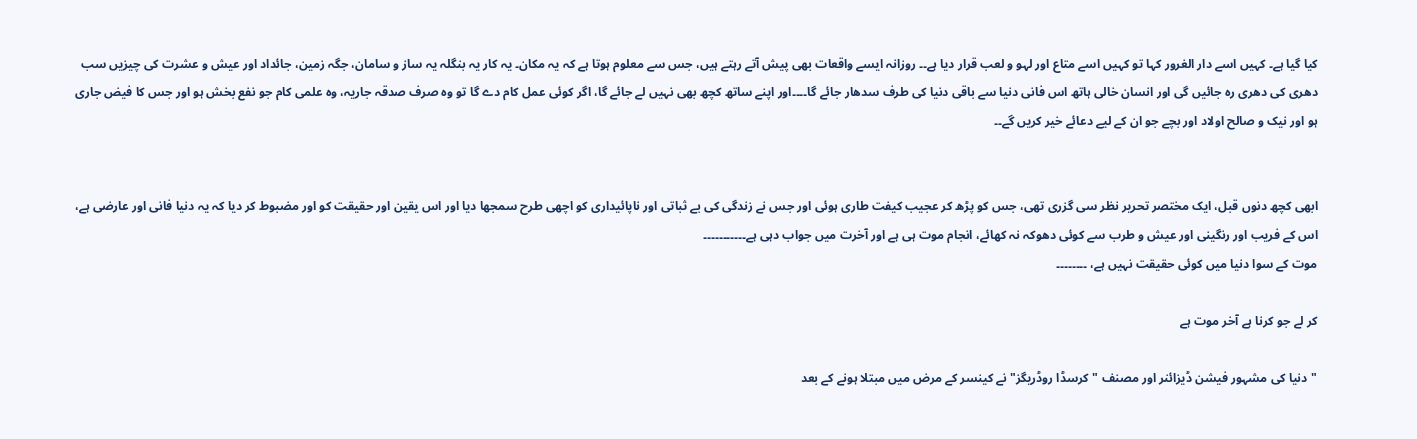کیا گیا ہے۔ کہیں اسے دار الغرور کہا تو کہیں اسے متاع اور لہو و لعب قرار دیا ہے۔۔ روزانہ ایسے واقعات بھی پیش آتے رہتے ہیں، جس سے معلوم ہوتا ہے کہ یہ مکان۔ یہ کار یہ بنگلہ یہ ساز و سامان، جگہ زمین، جائداد اور عیش و عشرت کی چیزیں سب دھری کی دھری رہ جائیں گی اور انسان خالی ہاتھ اس فانی دنیا سے باقی دنیا کی طرف سدھار جائے گا۔۔۔۔اور اپنے ساتھ کچھ بھی نہیں لے جائے گا، اگر کوئی عمل کام دے گا تو وہ صرف صدقہ جاریہ، وہ علمی کام جو نفع بخش ہو اور جس کا فیض جاری ہو اور نیک و صالح اولاد اور بچے جو ان کے لیے دعائے خیر کریں گے۔۔


ابھی کچھ دنوں قبل، ایک مختصر تحریر نظر سی گزری تھی، جس کو پڑھ کر عجیب کیفت طاری ہوئی اور جس نے زندگی کی بے ثباتی اور ناپائیداری کو اچھی طرح سمجھا دیا اور اس یقین اور حقیقت کو اور مضبوط کر دیا کہ یہ دنیا فانی اور عارضی ہے، اس کے فریب اور رنگینی اور عیش و طرب سے کوئی دھوکہ نہ کھائے، انجام موت ہی ہے اور آخرت میں جواب دہی ہے۔۔۔۔۔۔۔۔۔۔۔
موت کے سوا دنیا میں کوئی حقیقت نہیں ہے، ۔۔۔۔۔۔۔۔

کر لے جو کرنا ہے آخر موت ہے

"دنیا کی مشہور فیشن ڈیزائنر اور مصنف "کرسڈا روڈریگز" نے کینسر کے مرض میں مبتلا ہونے کے بعد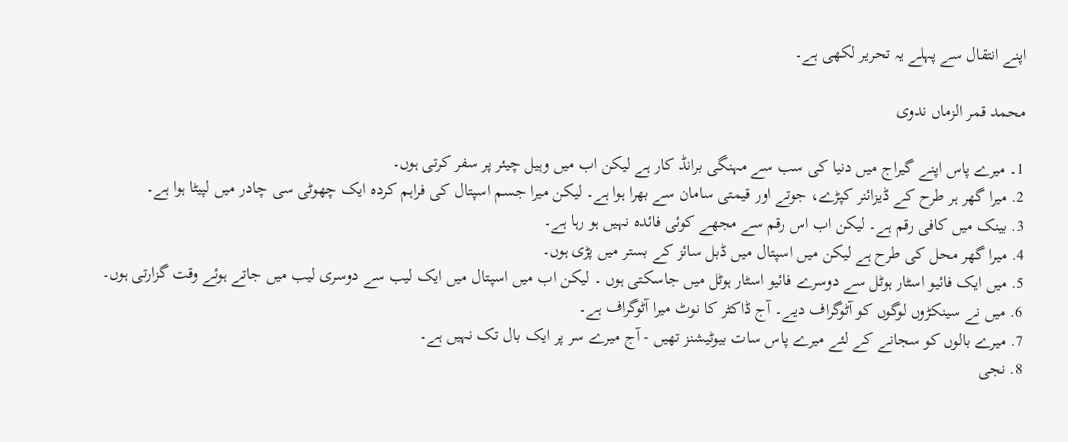اپنے انتقال سے پہلے یہ تحریر لکھی ہے۔

محمد قمر الزماں ندوی

1۔ میرے پاس اپنے گیراج میں دنیا کی سب سے مہنگی برانڈ کار ہے لیکن اب میں وہیل چیئر پر سفر کرتی ہوں۔
2. میرا گھر ہر طرح کے ڈیزائنر کپڑے، جوتے اور قیمتی سامان سے بھرا ہوا ہے۔ لیکن میرا جسم اسپتال کی فراہم کردہ ایک چھوٹی سی چادر میں لپیٹا ہوا ہے۔
3. بینک میں کافی رقم ہے۔ لیکن اب اس رقم سے مجھے کوئی فائدہ نہیں ہو رہا ہے۔
4. میرا گھر محل کی طرح ہے لیکن میں اسپتال میں ڈبل سائز کے بستر میں پڑی ہوں۔
5. میں ایک فائیو اسٹار ہوٹل سے دوسرے فائیو اسٹار ہوٹل میں جاسکتی ہوں ۔ لیکن اب میں اسپتال میں ایک لیب سے دوسری لیب میں جاتے ہوئے وقت گزارتی ہوں۔
6. میں نے سینکڑوں لوگوں کو آٹوگراف دیے۔ آج ڈاکٹر کا نوٹ میرا آٹوگراف ہے۔
7. میرے بالوں کو سجانے کے لئے میرے پاس سات بیوٹیشنز تھیں - آج میرے سر پر ایک بال تک نہیں ہے۔
8. نجی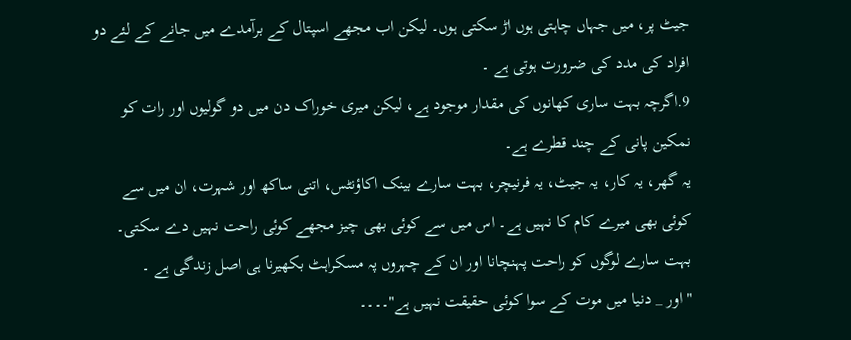جیٹ پر، میں جہاں چاہتی ہوں اڑ سکتی ہوں۔ لیکن اب مجھے اسپتال کے برآمدے میں جانے کے لئے دو افراد کی مدد کی ضرورت ہوتی ہے ۔
9.اگرچہ بہت ساری کھانوں کی مقدار موجود ہے، لیکن میری خوراک دن میں دو گولیوں اور رات کو نمکین پانی کے چند قطرے ہے۔
یہ گھر، یہ کار، یہ جیٹ، یہ فرنیچر، بہت سارے بینک اکاؤنٹس، اتنی ساکھ اور شہرت، ان میں سے کوئی بھی میرے کام کا نہیں ہے۔ اس میں سے کوئی بھی چیز مجھے کوئی راحت نہیں دے سکتی۔
بہت سارے لوگوں کو راحت پہنچانا اور ان کے چہروں پہ مسکراہٹ بکھیرنا ہی اصل زندگی ہے ۔
"اور _ دنیا میں موت کے سوا کوئی حقیقت نہیں ہے"۔۔۔۔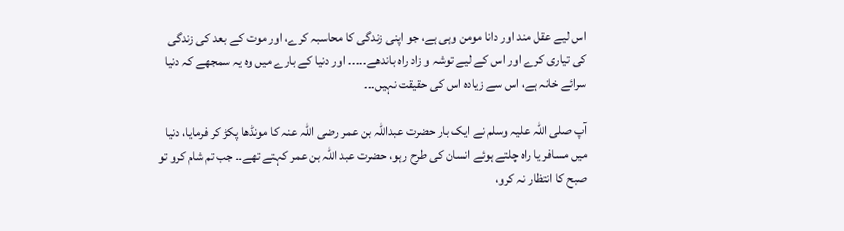اس لیے عقل مند اور دانا مومن وہی ہے، جو اپنی زندگی کا محاسبہ کرے، اور موت کے بعد کی زندگی کی تیاری کرے اور اس کے لیے توشہ و زاد راہ باندھے۔۔۔۔۔ اور دنیا کے بارے میں وہ یہ سمجھے کہ دنیا سرائے خانہ ہے، اس سے زیادہ اس کی حقیقت نہیں۔۔۔

آپ صلی اللہ علیہ وسلم نے ایک بار حضرت عبداللہ بن عمر رضی اللہ عنہ کا مونڈھا پکڑ کر فرمایا، دنیا میں مسافر یا راہ چلتے ہوئے انسان کی طرح رہو، حضرت عبد اللہ بن عمر کہتے تھے۔۔ جب تم شام کرو تو صبح کا انتظار نہ کرو،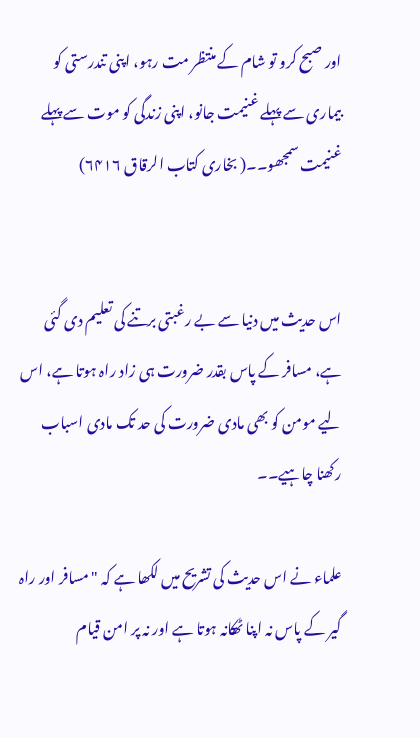اور صبح کرو تو شام کے منتظر مت رہو، اپنی تندرستی کو بیماری سے پہلے غنیمت جانو، اپنی زندگی کو موت سے پہلے غنیمت سمجھو۔۔( بخاری کتاب الرقاق ۶۴۱۶)


اس حدیث میں دنیا سے بے رغبتی برتنے کی تعلیم دی گئی ہے، مسافر کے پاس بقدر ضرورت ہی زاد راہ ہوتا ہے، اس لیے مومن کو بھی مادی ضرورت کی حد تک مادی اسباب رکھنا چاہیے۔۔

علماء نے اس حدیث کی تشریح میں لکھا ہے کہ "مسافر اور راہ گیر کے پاس نہ اپنا ٹھکانہ ہوتا ہے اور نہ پر امن قیام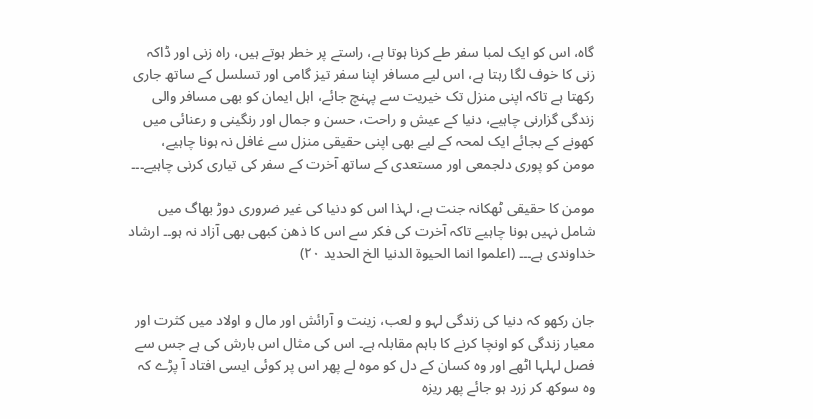گاہ، اس کو ایک لمبا سفر طے کرنا ہوتا ہے، راستے پر خطر ہوتے ہیں، راہ زنی اور ڈاکہ زنی کا خوف لگا رہتا ہے، اس لیے مسافر اپنا سفر تیز گامی اور تسلسل کے ساتھ جاری رکھتا ہے تاکہ اپنی منزل تک خیریت سے پہنچ جائے، اہل ایمان کو بھی مسافر والی زندگی گزارنی چاہیے، دنیا کے عیش و راحت، حسن و جمال اور رنگینی و رعنائی میں کھونے کے بجائے ایک لمحہ کے لیے بھی اپنی حقیقی منزل سے غافل نہ ہونا چاہیے، مومن کو پوری دلجمعی اور مستعدی کے ساتھ آخرت کے سفر کی تیاری کرنی چاہیے۔۔۔

مومن کا حقیقی ٹھکانہ جنت ہے، لہذا اس کو دنیا کی غیر ضروری دوڑ بھاگ میں شامل نہیں ہونا چاہیے تاکہ آخرت کی فکر سے اس کا ذھن کبھی بھی آزاد نہ ہو۔۔ ارشاد خداوندی ہے۔۔۔ (اعلموا انما الحیوۃ الدنیا الخ الحدید ٢٠)


جان رکھو کہ دنیا کی زندگی لہو و لعب، زینت و آرائش اور مال و اولاد میں کثرت اور معیار زندگی کو اونچا کرنے کا باہم مقابلہ ہے۔ اس کی مثال اس بارش کی ہے جس سے فصل لہلہا اٹھے اور وہ کسان کے دل کو موہ لے پھر اس پر کوئی ایسی افتاد آ پڑے کہ وہ سوکھ کر زرد ہو جائے پھر ریزہ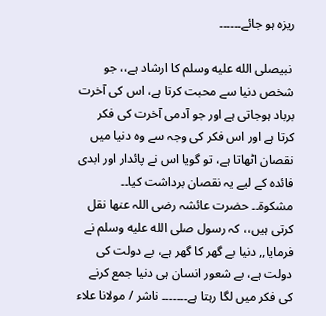ریزہ ہو جائے۔۔۔۔۔۔

 نبیصلى الله عليه وسلم کا ارشاد ہے،، جو شخص دنیا سے محبت کرتا ہے، اس کی آخرت برباد ہوجاتی ہے اور جو آدمی آخرت کی فکر کرتا ہے اور اس فکر کی وجہ سے وہ دنیا میں نقصان اٹھاتا ہے، تو گویا اس نے پائدار اور ابدی فائدہ کے لیے یہ نقصان برداشت کیا۔۔ مشکوۃ۔۔ حضرت عائشہ رضی اللہ عنھا نقل کرتی ہیں،، کہ رسول صلى الله عليه وسلم نے فرمایا,, دنیا بے گھر کا گھر ہے، بے دولت کی دولت ہے، بے شعور انسان ہی دنیا جمع کرنے کی فکر میں لگا رہتا ہے۔۔۔۔۔۔۔ ناشر / مولانا علاء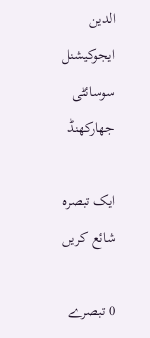الدین ایجوکیشنل سوسائٹی جھارکھنڈ

ایک تبصرہ شائع کریں

0 تبصرے